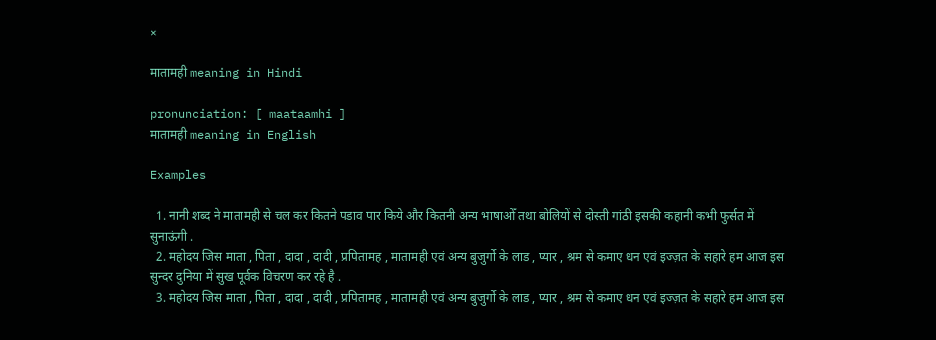×

मातामही meaning in Hindi

pronunciation: [ maataamhi ]
मातामही meaning in English

Examples

  1. नानी शब्द ने मातामही से चल कर कितने पडाव पार किये और कितनी अन्य भाषाओँ तथा बोलियों से दोस्ती गांठी इसकी कहानी कभी फुर्सत में सुनाऊंगी .
  2. महोदय जिस माता , पिता , दादा , दादी , प्रपितामह , मातामही एवं अन्य बुजुर्गो के लाड , प्यार , श्रम से कमाए धन एवं इज्ज़त के सहारे हम आज इस सुन्दर दुनिया में सुख पूर्वक विचरण कर रहे है .
  3. महोदय जिस माता , पिता , दादा , दादी , प्रपितामह , मातामही एवं अन्य बुजुर्गो के लाड , प्यार , श्रम से कमाए धन एवं इज्ज़त के सहारे हम आज इस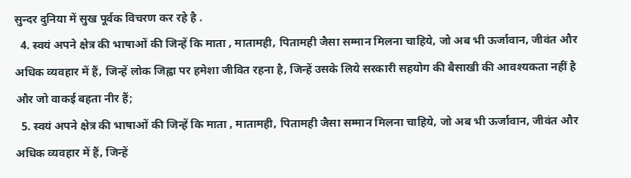सुन्दर दुनिया में सुख पूर्वक विचरण कर रहे है .
  4. स्वयं अपने क्षेत्र की भाषाओं की जिन्हें कि माता , मातामही, पितामही जैसा सम्मान मिलना चाहिये, जो अब भी ऊर्जावान, जीवंत और अधिक व्यवहार में हैं, जिन्हें लोक जिह्वा पर हमेशा जीवित रहना है, जिन्हें उसके लिये सरकारी सहयोग की बैसाखी की आवश्यकता नहीं है और जो वाकई बहता नीर हैं;
  5. स्वयं अपने क्षेत्र की भाषाओं की जिन्हें कि माता , मातामही, पितामही जैसा सम्मान मिलना चाहिये, जो अब भी ऊर्जावान, जीवंत और अधिक व्यवहार में हैं, जिन्हें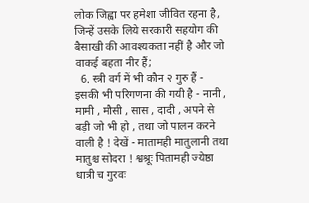लोक जिह्वा पर हमेशा जीवित रहना है, जिन्हें उसके लिये सरकारी सहयोग की बैसाखी की आवश्यकता नहीं है और जो वाकई बहता नीर हैं;
  6. स्त्री वर्ग में भी कौन २ गुरु हैं - इसकी भी परिगणना की गयी है - नानी , मामी , मौसी , सास , दादी , अपने से बड़ी जो भी हो , तथा जो पालन करने वाली है ! देखें - मातामही मातुलानी तथा मातुश्च सोदरा ! श्वश्रूः पितामही ज्येष्ठा धात्री च गुरवः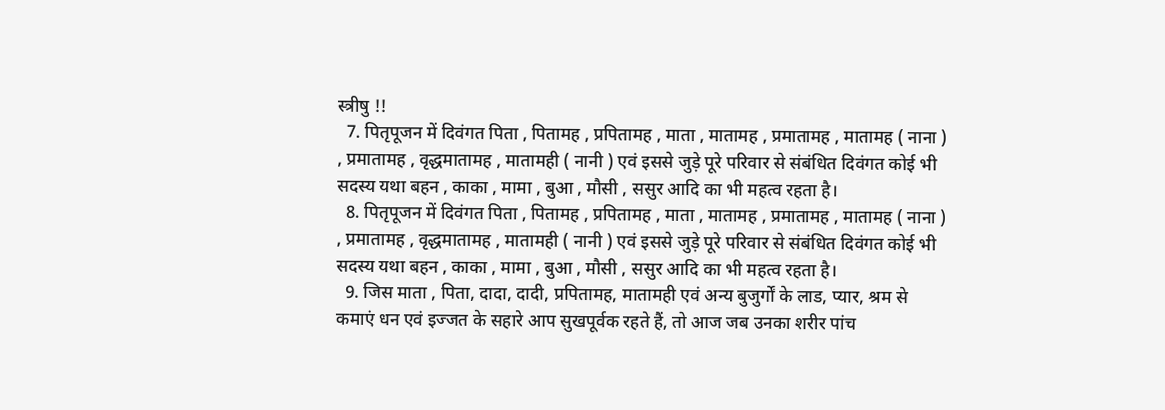स्त्रीषु !!
  7. पितृपूजन में दिवंगत पिता , पितामह , प्रपितामह , माता , मातामह , प्रमातामह , मातामह ( नाना ) , प्रमातामह , वृद्धमातामह , मातामही ( नानी ) एवं इससे जुड़े पूरे परिवार से संबंधित दिवंगत कोई भी सदस्य यथा बहन , काका , मामा , बुआ , मौसी , ससुर आदि का भी महत्व रहता है।
  8. पितृपूजन में दिवंगत पिता , पितामह , प्रपितामह , माता , मातामह , प्रमातामह , मातामह ( नाना ) , प्रमातामह , वृद्धमातामह , मातामही ( नानी ) एवं इससे जुड़े पूरे परिवार से संबंधित दिवंगत कोई भी सदस्य यथा बहन , काका , मामा , बुआ , मौसी , ससुर आदि का भी महत्व रहता है।
  9. जिस माता , पिता, दादा, दादी, प्रपितामह, मातामही एवं अन्य बुजुर्गों के लाड, प्यार, श्रम से कमाएं धन एवं इज्जत के सहारे आप सुखपूर्वक रहते हैं, तो आज जब उनका शरीर पांच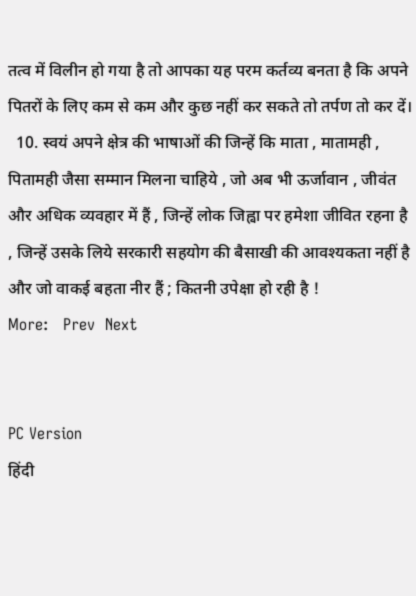तत्व में विलीन हो गया है तो आपका यह परम कर्तव्य बनता है कि अपने पितरों के लिए कम से कम और कुछ नहीं कर सकते तो तर्पण तो कर दें।
  10. स्वयं अपने क्षेत्र की भाषाओं की जिन्हें कि माता , मातामही , पितामही जैसा सम्मान मिलना चाहिये , जो अब भी ऊर्जावान , जीवंत और अधिक व्यवहार में हैं , जिन्हें लोक जिह्वा पर हमेशा जीवित रहना है , जिन्हें उसके लिये सरकारी सहयोग की बैसाखी की आवश्यकता नहीं है और जो वाकई बहता नीर हैं ; कितनी उपेक्षा हो रही है !
More:   Prev  Next


PC Version
हिंदी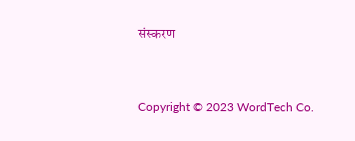संस्करण


Copyright © 2023 WordTech Co.